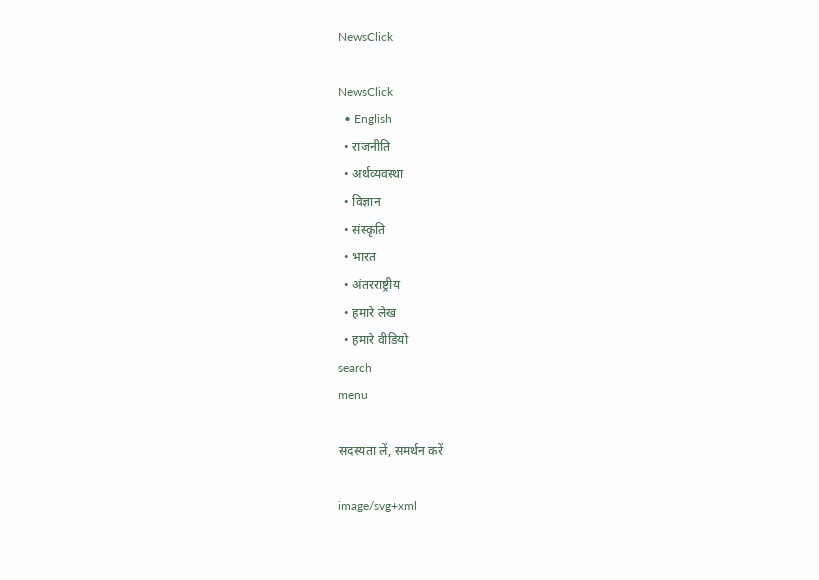NewsClick

NewsClick
  • English
  • राजनीति
  • अर्थव्यवस्था
  • विज्ञान
  • संस्कृति
  • भारत
  • अंतरराष्ट्रीय
  • हमारे लेख
  • हमारे वीडियो
search
menu

सदस्यता लें, समर्थन करें

image/svg+xml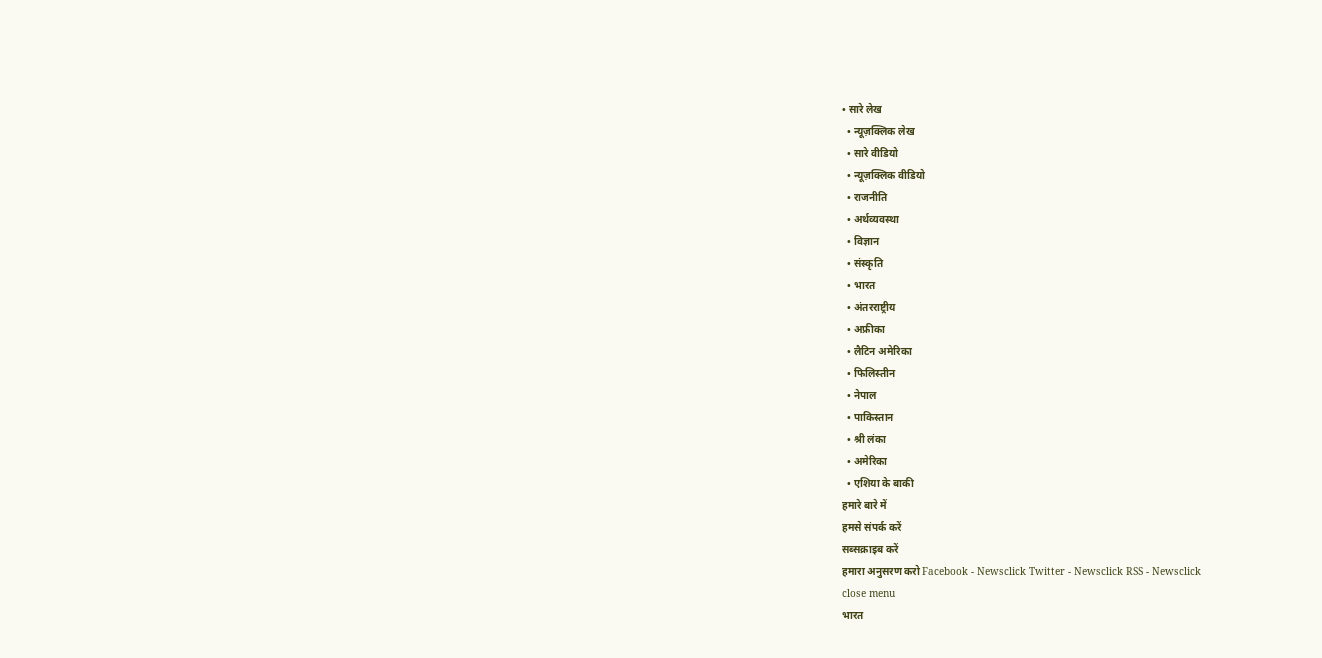• सारे लेख
  • न्यूज़क्लिक लेख
  • सारे वीडियो
  • न्यूज़क्लिक वीडियो
  • राजनीति
  • अर्थव्यवस्था
  • विज्ञान
  • संस्कृति
  • भारत
  • अंतरराष्ट्रीय
  • अफ्रीका
  • लैटिन अमेरिका
  • फिलिस्तीन
  • नेपाल
  • पाकिस्तान
  • श्री लंका
  • अमेरिका
  • एशिया के बाकी
हमारे बारे में
हमसे संपर्क करें
सब्सक्राइब करें
हमारा अनुसरण करो Facebook - Newsclick Twitter - Newsclick RSS - Newsclick
close menu
भारत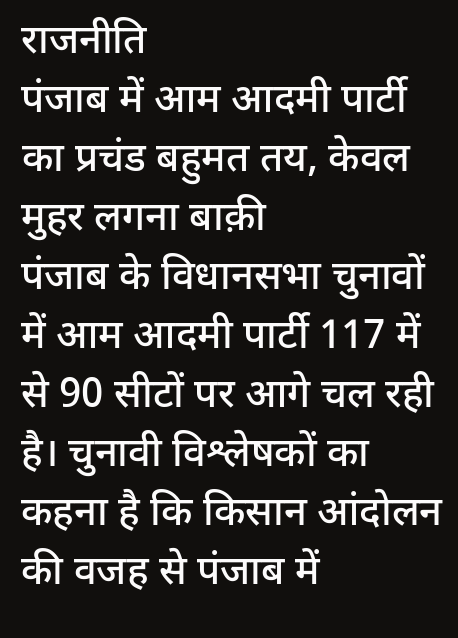राजनीति
पंजाब में आम आदमी पार्टी का प्रचंड बहुमत तय, केवल मुहर लगना बाक़ी
पंजाब के विधानसभा चुनावों में आम आदमी पार्टी 117 में से 90 सीटों पर आगे चल रही है। चुनावी विश्लेषकों का कहना है कि किसान आंदोलन की वजह से पंजाब में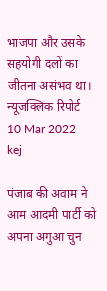भाजपा और उसके सहयोगी दलों का जीतना असंभव था।
न्यूजक्लिक रिपोर्ट
10 Mar 2022
kej

पंजाब की अवाम ने आम आदमी पार्टी को अपना अगुआ चुन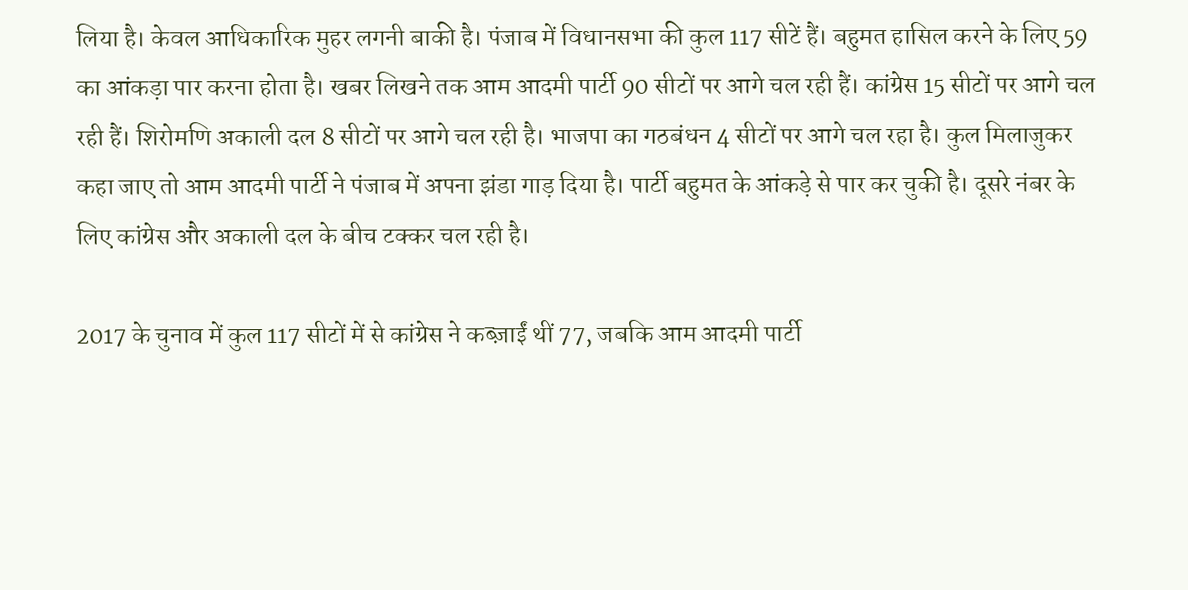लिया है। केवल आधिकारिक मुहर लगनी बाकी है। पंजाब में विधानसभा की कुल 117 सीटें हैं। बहुमत हासिल करने के लिए 59 का आंकड़ा पार करना होता है। खबर लिखने तक आम आदमी पार्टी 90 सीटों पर आगे चल रही हैं। कांग्रेस 15 सीटों पर आगे चल रही हैं। शिरोमणि अकाली दल 8 सीटों पर आगे चल रही है। भाजपा का गठबंधन 4 सीटों पर आगे चल रहा है। कुल मिलाजुकर कहा जाए तो आम आदमी पार्टी ने पंजाब में अपना झंडा गाड़ दिया है। पार्टी बहुमत के आंकड़े से पार कर चुकी है। दूसरे नंबर के लिए कांग्रेस और अकाली दल के बीच टक्कर चल रही है।

2017 के चुनाव में कुल 117 सीटों में से कांग्रेस ने कब्ज़ाईं थीं 77, जबकि आम आदमी पार्टी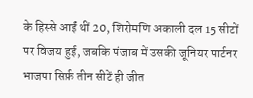के हिस्से आईं थीं 20, शिरोमणि अकाली दल 15 सीटों पर विजय हुई, जबकि पंजाब में उसकी जूनियर पार्टनर भाजपा सिर्फ़ तीन सीटें ही जीत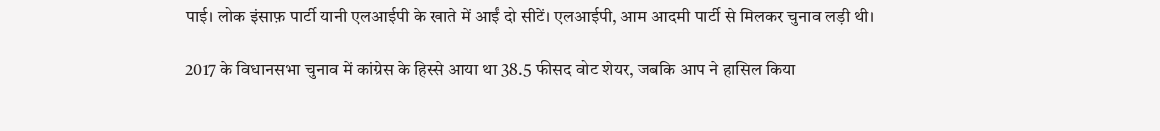पाई। लोक इंसाफ़ पार्टी यानी एलआईपी के खाते में आईं दो सीटें। एलआईपी, आम आदमी पार्टी से मिलकर चुनाव लड़ी थी।

2017 के विधानसभा चुनाव में कांग्रेस के हिस्से आया था 38.5 फीसद वोट शेयर, जबकि आप ने हासिल किया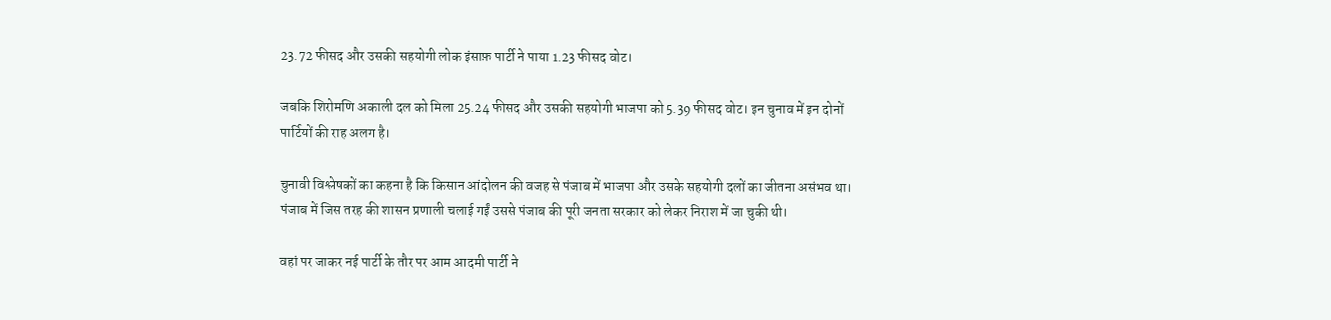23.72 फीसद और उसकी सहयोगी लोक इंसाफ़ पार्टी ने पाया 1.23 फीसद वोट।

जबकि शिरोमणि अकाली दल को मिला 25.24 फीसद और उसकी सहयोगी भाजपा को 5.39 फीसद वोट। इन चुनाव में इन दोनों पार्टियों की राह अलग है।

चुनावी विश्लेषकों का कहना है कि किसान आंदोलन की वजह से पंजाब में भाजपा और उसके सहयोगी दलों का जीतना असंभव था। पंजाब में जिस तरह की शासन प्रणाली चलाई गईं उससे पंजाब की पूरी जनता सरकार को लेकर निराश में जा चुकी थी।

वहां पर जाकर नई पार्टी के तौर पर आम आदमी पार्टी ने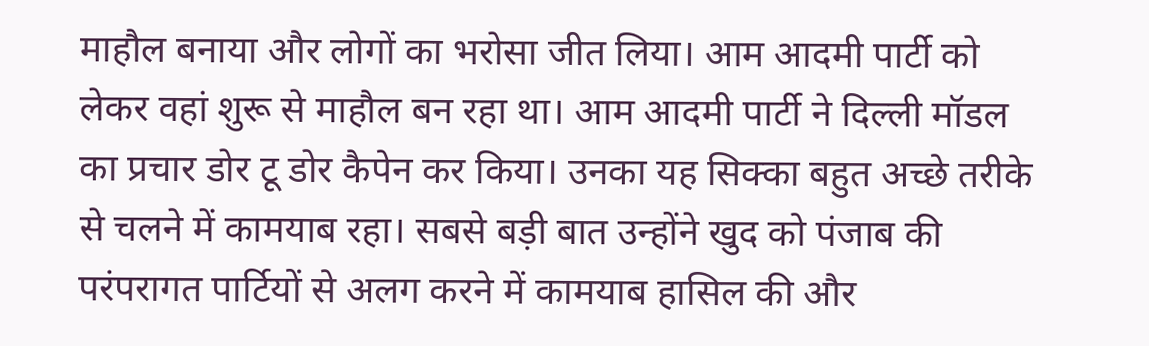माहौल बनाया और लोगों का भरोसा जीत लिया। आम आदमी पार्टी को लेकर वहां शुरू से माहौल बन रहा था। आम आदमी पार्टी ने दिल्ली मॉडल का प्रचार डोर टू डोर कैपेन कर किया। उनका यह सिक्का बहुत अच्छे तरीके से चलने में कामयाब रहा। सबसे बड़ी बात उन्होंने खुद को पंजाब की परंपरागत पार्टियों से अलग करने में कामयाब हासिल की और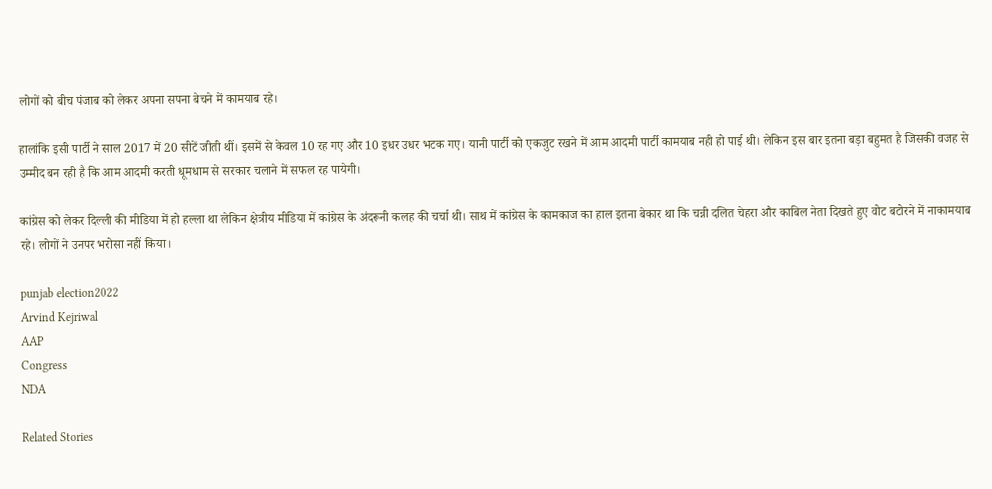लोगों को बीच पंजाब को लेकर अपना सपना बेचने में कामयाब रहे।

हालांकि इसी पार्टी ने साल 2017 में 20 सीटें जीती थीं। इसमें से केवल 10 रह गए और 10 इधर उधर भटक गए। यानी पार्टी को एकजुट रखने में आम आदमी पार्टी कामयाब नही हो पाई थी। लेकिन इस बार इतना बड़ा बहुमत है जिसकी वजह से उम्मीद बन रही है कि आम आदमी करती धूमधाम से सरकार चलाने में सफल रह पायेगी।

कांग्रेस को लेकर दिल्ली की मीडिया में हो हल्ला था लेकिन क्षेत्रीय मीडिया में कांग्रेस के अंदरूनी कलह की चर्चा थी। साथ में कांग्रेस के कामकाज का हाल इतना बेकार था कि चन्नी दलित चेहरा और काबिल नेता दिखते हुए वोट बटोरने में नाकामयाब  रहे। लोगों ने उनपर भरोसा नहीं किया।

punjab election2022
Arvind Kejriwal
AAP
Congress
NDA

Related Stories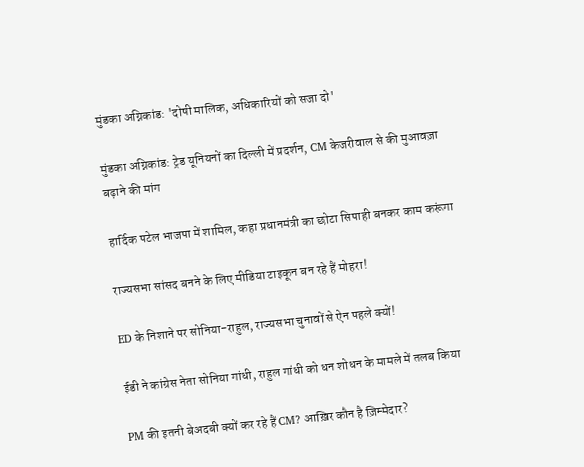मुंडका अग्निकांड: 'दोषी मालिक, अधिकारियों को सजा दो'

मुंडका अग्निकांड: ट्रेड यूनियनों का दिल्ली में प्रदर्शन, CM केजरीवाल से की मुआवज़ा बढ़ाने की मांग

हार्दिक पटेल भाजपा में शामिल, कहा प्रधानमंत्री का छोटा सिपाही बनकर काम करूंगा

राज्यसभा सांसद बनने के लिए मीडिया टाइकून बन रहे हैं मोहरा!

ED के निशाने पर सोनिया-राहुल, राज्यसभा चुनावों से ऐन पहले क्यों!

ईडी ने कांग्रेस नेता सोनिया गांधी, राहुल गांधी को धन शोधन के मामले में तलब किया

PM की इतनी बेअदबी क्यों कर रहे हैं CM? आख़िर कौन है ज़िम्मेदार?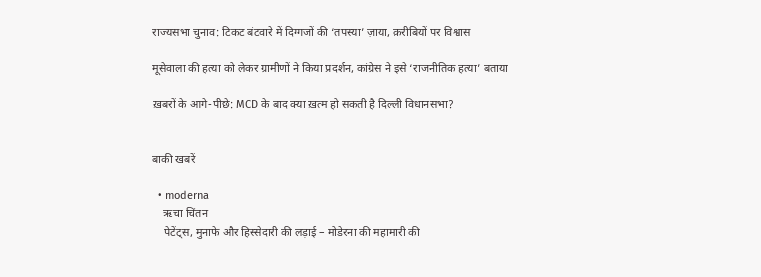राज्यसभा चुनाव: टिकट बंटवारे में दिग्गजों की ‘तपस्या’ ज़ाया, क़रीबियों पर विश्वास

मूसेवाला की हत्या को लेकर ग्रामीणों ने किया प्रदर्शन, कांग्रेस ने इसे ‘राजनीतिक हत्या’ बताया

ख़बरों के आगे-पीछे: MCD के बाद क्या ख़त्म हो सकती है दिल्ली विधानसभा?


बाकी खबरें

  • moderna
    ऋचा चिंतन
    पेटेंट्स, मुनाफे और हिस्सेदारी की लड़ाई – मोडेरना की महामारी की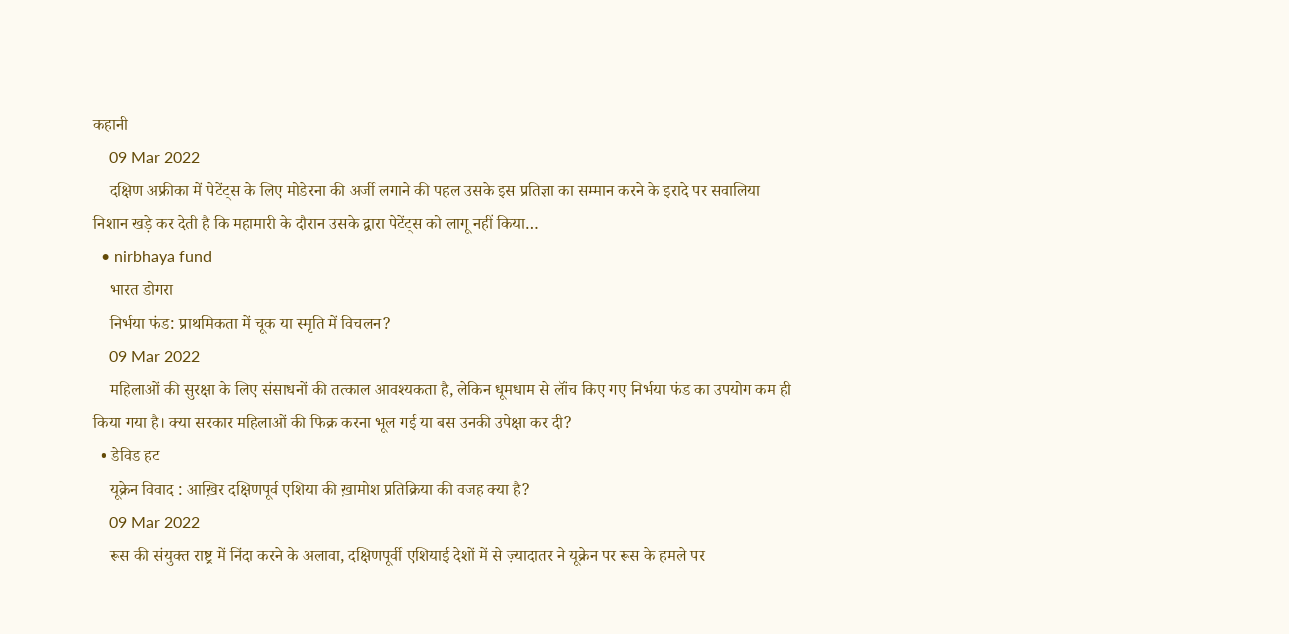कहानी
    09 Mar 2022
    दक्षिण अफ्रीका में पेटेंट्स के लिए मोडेरना की अर्जी लगाने की पहल उसके इस प्रतिज्ञा का सम्मान करने के इरादे पर सवालिया निशान खड़े कर देती है कि महामारी के दौरान उसके द्वारा पेटेंट्स को लागू नहीं किया…
  • nirbhaya fund
    भारत डोगरा
    निर्भया फंड: प्राथमिकता में चूक या स्मृति में विचलन?
    09 Mar 2022
    महिलाओं की सुरक्षा के लिए संसाधनों की तत्काल आवश्यकता है, लेकिन धूमधाम से लॉंच किए गए निर्भया फंड का उपयोग कम ही किया गया है। क्या सरकार महिलाओं की फिक्र करना भूल गई या बस उनकी उपेक्षा कर दी?
  • डेविड हट
    यूक्रेन विवाद : आख़िर दक्षिणपूर्व एशिया की ख़ामोश प्रतिक्रिया की वजह क्या है?
    09 Mar 2022
    रूस की संयुक्त राष्ट्र में निंदा करने के अलावा, दक्षिणपूर्वी एशियाई देशों में से ज़्यादातर ने यूक्रेन पर रूस के हमले पर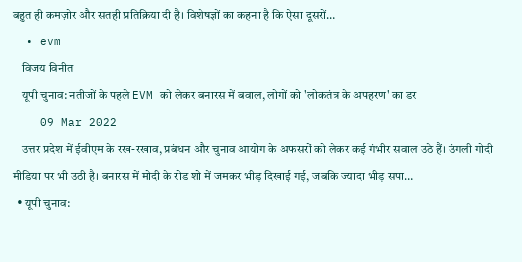बहुत ही कमज़ोर और सतही प्रतिक्रिया दी है। विशेषज्ञों का कहना है कि ऐसा दूसरों…
  • evm
    विजय विनीत
    यूपी चुनाव: नतीजों के पहले EVM को लेकर बनारस में बवाल, लोगों को 'लोकतंत्र के अपहरण' का डर
    09 Mar 2022
    उत्तर प्रदेश में ईवीएम के रख-रखाव, प्रबंधन और चुनाव आयोग के अफसरों को लेकर कई गंभीर सवाल उठे हैं। उंगली गोदी मीडिया पर भी उठी है। बनारस में मोदी के रोड शो में जमकर भीड़ दिखाई गई, जबकि ज्यादा भीड़ सपा…
  • यूपी चुनाव: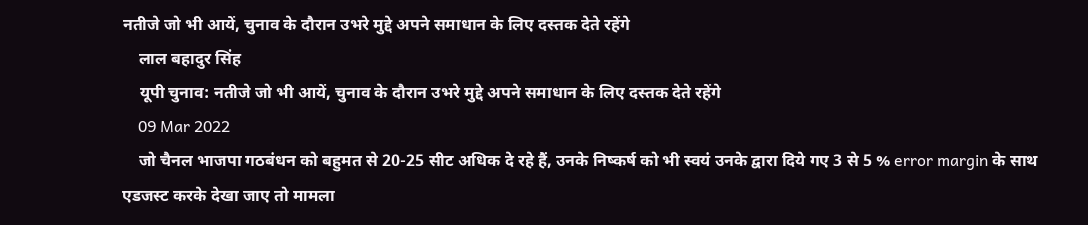नतीजे जो भी आयें, चुनाव के दौरान उभरे मुद्दे अपने समाधान के लिए दस्तक देते रहेंगे
    लाल बहादुर सिंह
    यूपी चुनाव: नतीजे जो भी आयें, चुनाव के दौरान उभरे मुद्दे अपने समाधान के लिए दस्तक देते रहेंगे
    09 Mar 2022
    जो चैनल भाजपा गठबंधन को बहुमत से 20-25 सीट अधिक दे रहे हैं, उनके निष्कर्ष को भी स्वयं उनके द्वारा दिये गए 3 से 5 % error margin के साथ एडजस्ट करके देखा जाए तो मामला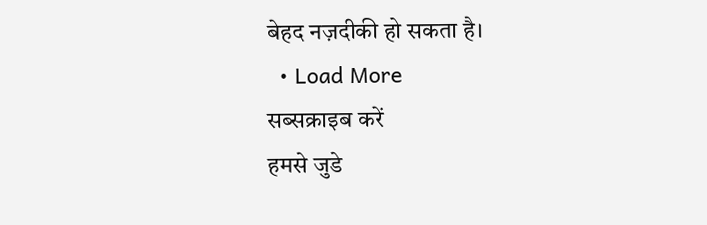बेहद नज़दीकी हो सकता है।
  • Load More
सब्सक्राइब करें
हमसे जुडे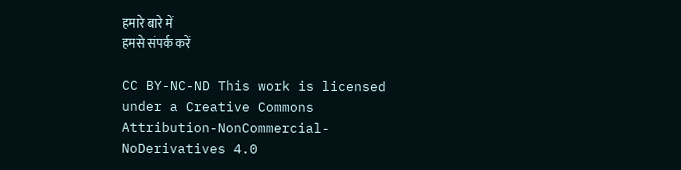हमारे बारे में
हमसे संपर्क करें

CC BY-NC-ND This work is licensed under a Creative Commons Attribution-NonCommercial-NoDerivatives 4.0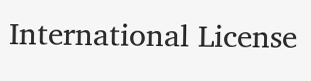International License